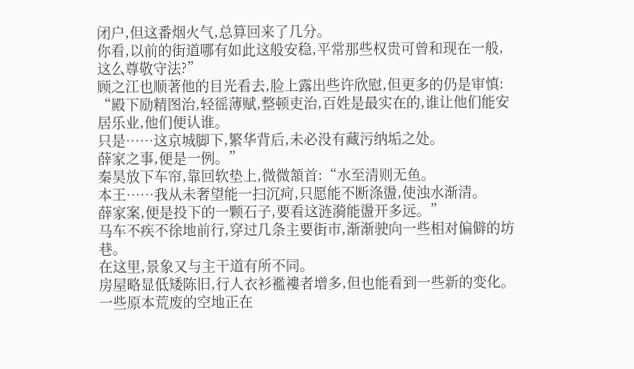闭户,但这番烟火气,总算回来了几分。
你看,以前的街道哪有如此这般安稳,平常那些权贵可曾和现在一般,这么尊敬守法?”
顾之江也顺著他的目光看去,脸上露出些许欣慰,但更多的仍是审慎:
“殿下励精图治,轻徭薄赋,整顿吏治,百姓是最实在的,谁让他们能安居乐业,他们便认谁。
只是……这京城脚下,繁华背后,未必没有藏污纳垢之处。
薛家之事,便是一例。”
秦昊放下车帘,靠回软垫上,微微頷首:“水至清则无鱼。
本王……我从未奢望能一扫沉疴,只愿能不断涤盪,使浊水渐清。
薛家案,便是投下的一颗石子,要看这涟漪能盪开多远。”
马车不疾不徐地前行,穿过几条主要街市,渐渐驶向一些相对偏僻的坊巷。
在这里,景象又与主干道有所不同。
房屋略显低矮陈旧,行人衣衫襤褸者增多,但也能看到一些新的变化。
一些原本荒废的空地正在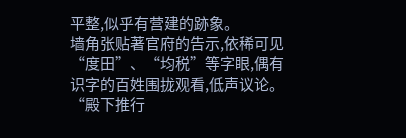平整,似乎有营建的跡象。
墙角张贴著官府的告示,依稀可见“度田”、“均税”等字眼,偶有识字的百姓围拢观看,低声议论。
“殿下推行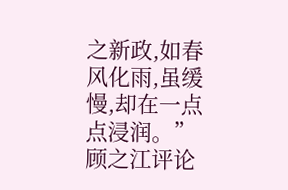之新政,如春风化雨,虽缓慢,却在一点点浸润。”
顾之江评论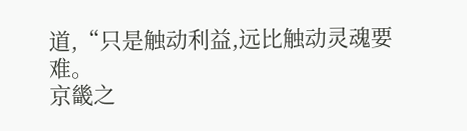道,“只是触动利益,远比触动灵魂要难。
京畿之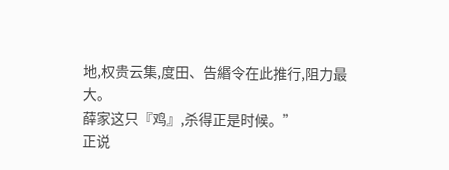地,权贵云集,度田、告緡令在此推行,阻力最大。
薛家这只『鸡』,杀得正是时候。”
正说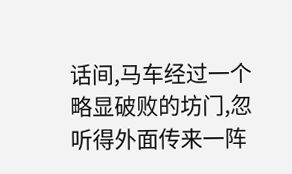话间,马车经过一个略显破败的坊门,忽听得外面传来一阵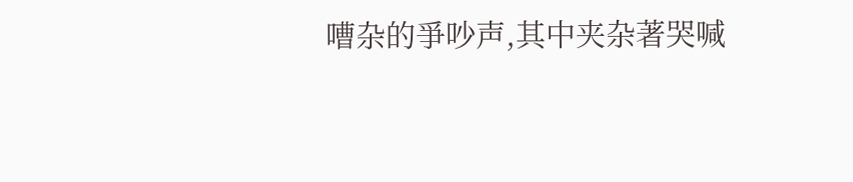嘈杂的爭吵声,其中夹杂著哭喊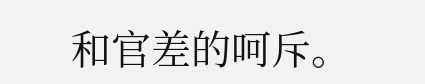和官差的呵斥。